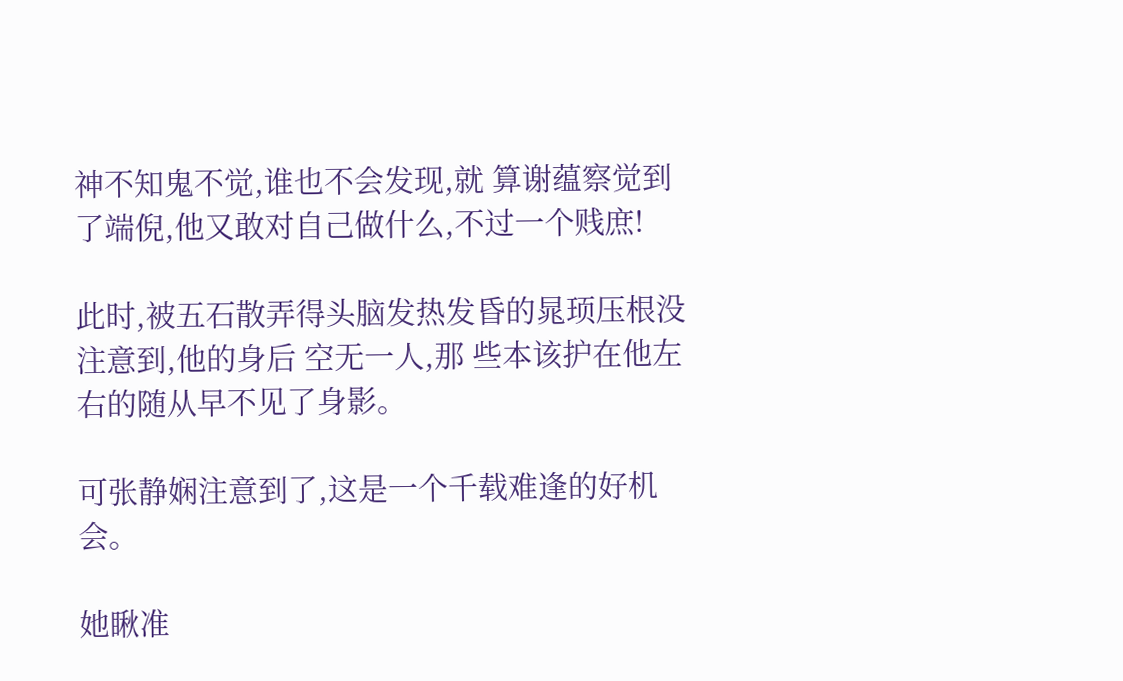神不知鬼不觉,谁也不会发现,就 算谢蕴察觉到了端倪,他又敢对自己做什么,不过一个贱庶!

此时,被五石散弄得头脑发热发昏的晁顼压根没注意到,他的身后 空无一人,那 些本该护在他左右的随从早不见了身影。

可张静娴注意到了,这是一个千载难逢的好机会。

她瞅准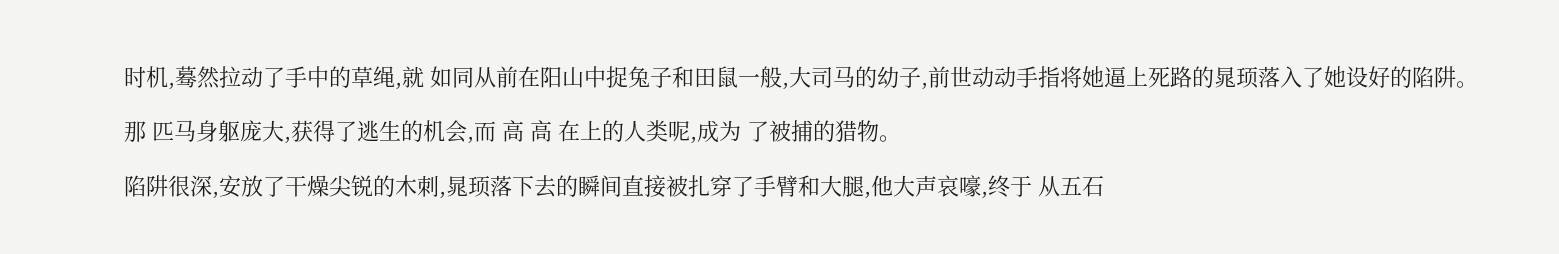时机,蓦然拉动了手中的草绳,就 如同从前在阳山中捉兔子和田鼠一般,大司马的幼子,前世动动手指将她逼上死路的晁顼落入了她设好的陷阱。

那 匹马身躯庞大,获得了逃生的机会,而 高 高 在上的人类呢,成为 了被捕的猎物。

陷阱很深,安放了干燥尖锐的木刺,晁顼落下去的瞬间直接被扎穿了手臂和大腿,他大声哀嚎,终于 从五石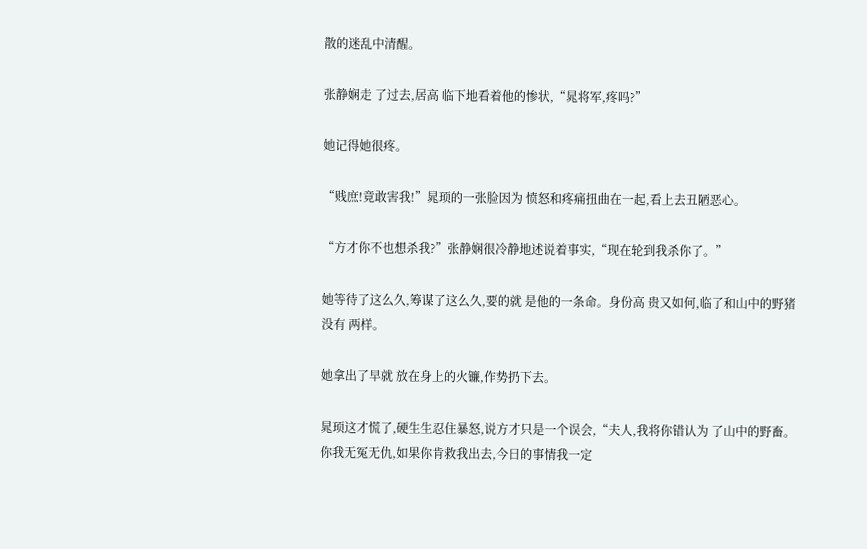散的迷乱中清醒。

张静娴走 了过去,居高 临下地看着他的惨状,“晁将军,疼吗?”

她记得她很疼。

“贱庶!竟敢害我!”晁顼的一张脸因为 愤怒和疼痛扭曲在一起,看上去丑陋恶心。

“方才你不也想杀我?”张静娴很冷静地述说着事实,“现在轮到我杀你了。”

她等待了这么久,筹谋了这么久,要的就 是他的一条命。身份高 贵又如何,临了和山中的野猪没有 两样。

她拿出了早就 放在身上的火镰,作势扔下去。

晁顼这才慌了,硬生生忍住暴怒,说方才只是一个误会,“夫人,我将你错认为 了山中的野畜。你我无冤无仇,如果你肯救我出去,今日的事情我一定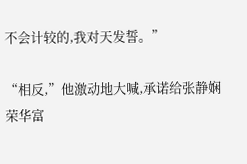不会计较的,我对天发誓。”

“相反,”他激动地大喊,承诺给张静娴荣华富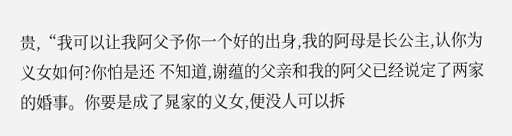贵,“我可以让我阿父予你一个好的出身,我的阿母是长公主,认你为 义女如何?你怕是还 不知道,谢蕴的父亲和我的阿父已经说定了两家的婚事。你要是成了晁家的义女,便没人可以拆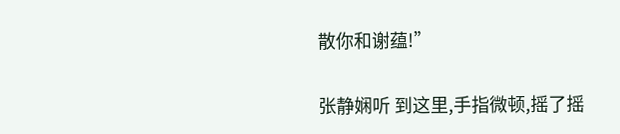散你和谢蕴!”

张静娴听 到这里,手指微顿,摇了摇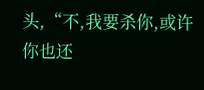头,“不,我要杀你,或许你也还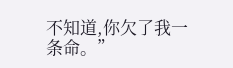不知道,你欠了我一条命。”